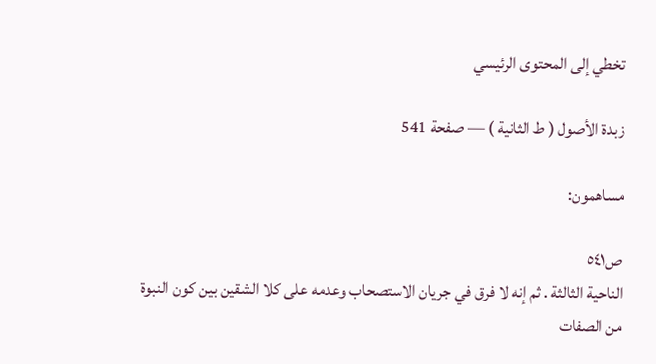تخطي إلى المحتوى الرئيسي

زبدة الأصول ( ط الثانية ) — صفحة 541

مساهمون:

ص٥٤١
الناحية الثالثة . ثم إنه لا فرق في جريان الاستصحاب وعدمه على كلا الشقين بين كون النبوة من الصفات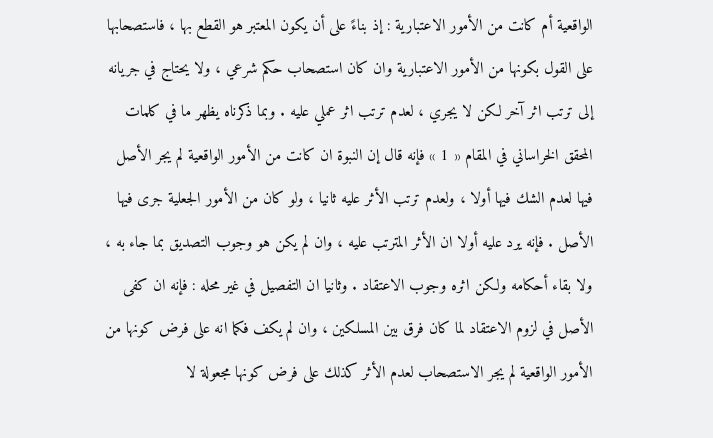الواقعية أم كانت من الأمور الاعتبارية : إذ بناءً على أن يكون المعتبر هو القطع بها ، فاستصحابها على القول بكونها من الأمور الاعتبارية وان كان استصحاب حكم شرعي ، ولا يحتاج في جريانه إلى ترتب اثر آخر لكن لا يجري ، لعدم ترتب اثر عملي عليه . وبما ذكرناه يظهر ما في كلمات المحقق الخراساني في المقام « 1 » فإنه قال إن النبوة ان كانت من الأمور الواقعية لم يجر الأصل فيها لعدم الشك فيها أولا ، ولعدم ترتب الأثر عليه ثانيا ، ولو كان من الأمور الجعلية جرى فيها الأصل . فإنه يرد عليه أولا ان الأثر المترتب عليه ، وان لم يكن هو وجوب التصديق بما جاء به ، ولا بقاء أحكامه ولكن اثره وجوب الاعتقاد . وثانيا ان التفصيل في غير محله : فإنه ان كفى الأصل في لزوم الاعتقاد لما كان فرق بين المسلكين ، وان لم يكف فكما انه على فرض كونها من الأمور الواقعية لم يجر الاستصحاب لعدم الأثر كذلك على فرض كونها مجعولة لا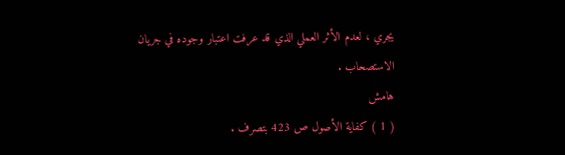يجري ، لعدم الأثر العملي الذي قد عرفت اعتبار وجوده في جريان الاستصحاب .
هامش
( 1 ) كفاية الأصول ص 423 بتصرف .